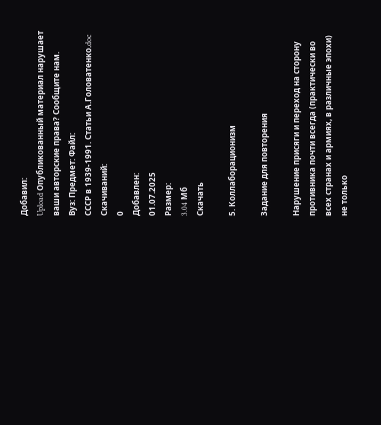Добавил:
Upload Опубликованный материал нарушает ваши авторские права? Сообщите нам.
Вуз: Предмет: Файл:
СССР в 1939-1991. Статьи А.Головатенко.doc
Скачиваний:
0
Добавлен:
01.07.2025
Размер:
3.04 Mб
Скачать

5. Коллаборационизм

Задание для повторения

Нарушение присяги и переход на сторону противника почти всегда (практически во всех странах и армиях, в различные эпохи) не только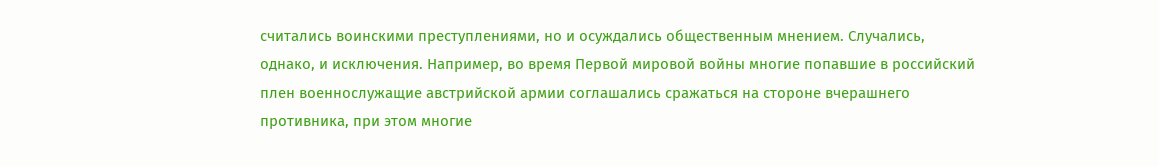считались воинскими преступлениями, но и осуждались общественным мнением. Случались, однако, и исключения. Например, во время Первой мировой войны многие попавшие в российский плен военнослужащие австрийской армии соглашались сражаться на стороне вчерашнего противника, при этом многие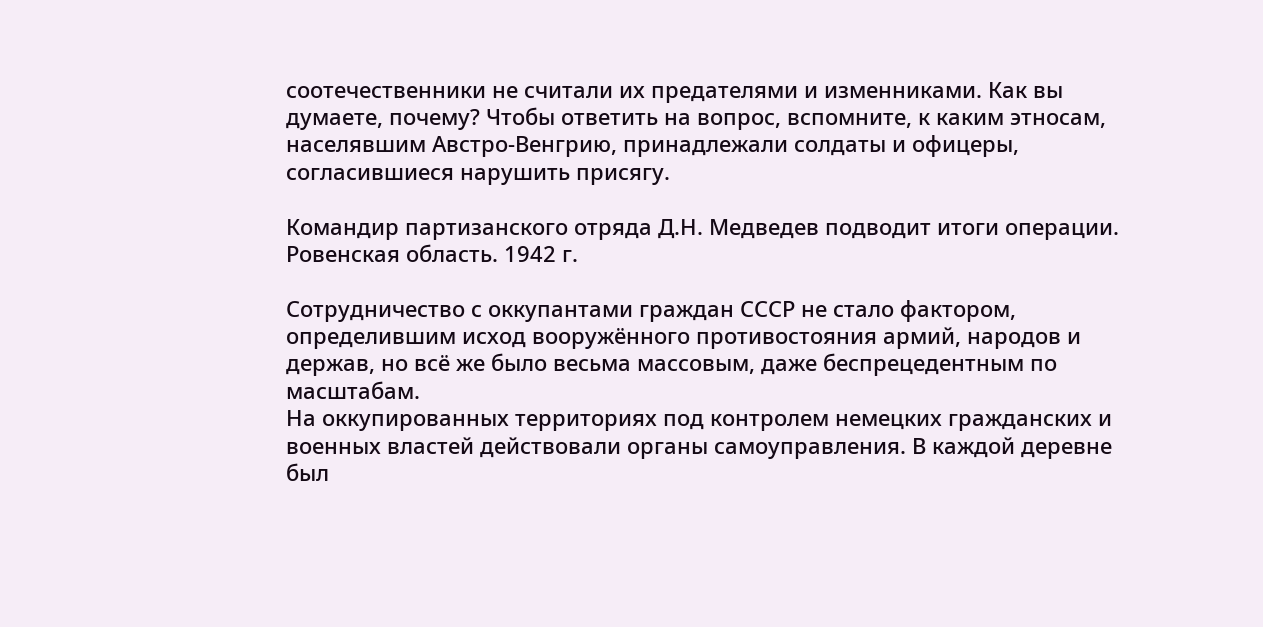соотечественники не считали их предателями и изменниками. Как вы думаете, почему? Чтобы ответить на вопрос, вспомните, к каким этносам, населявшим Австро-Венгрию, принадлежали солдаты и офицеры, согласившиеся нарушить присягу.

Командир партизанского отряда Д.Н. Медведев подводит итоги операции. Ровенская область. 1942 г.

Сотрудничество с оккупантами граждан СССР не стало фактором, определившим исход вооружённого противостояния армий, народов и держав, но всё же было весьма массовым, даже беспрецедентным по масштабам.
На оккупированных территориях под контролем немецких гражданских и военных властей действовали органы самоуправления. В каждой деревне был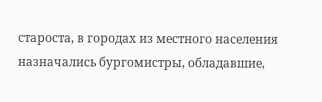староста, в городах из местного населения назначались бургомистры, обладавшие,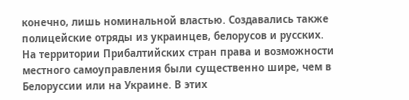конечно, лишь номинальной властью. Создавались также полицейские отряды из украинцев, белорусов и русских.
На территории Прибалтийских стран права и возможности местного самоуправления были существенно шире, чем в Белоруссии или на Украине. В этих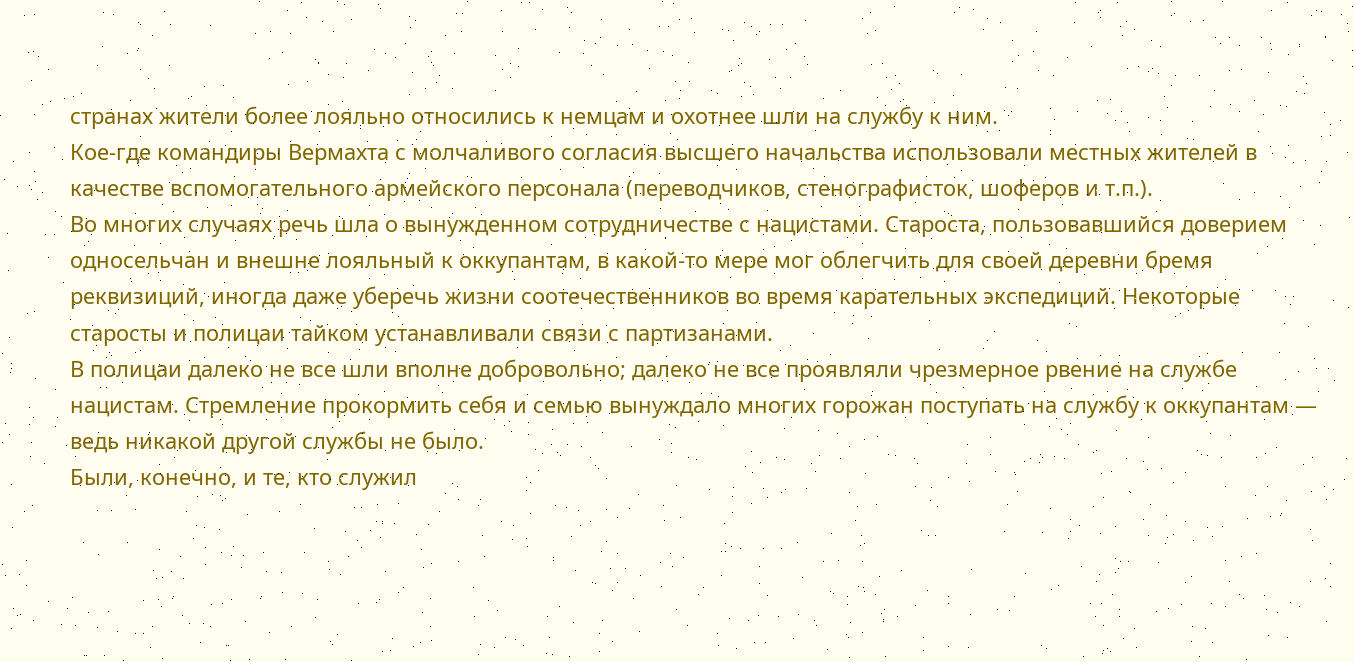странах жители более лояльно относились к немцам и охотнее шли на службу к ним.
Кое-где командиры Вермахта с молчаливого согласия высшего начальства использовали местных жителей в качестве вспомогательного армейского персонала (переводчиков, стенографисток, шоферов и т.п.).
Во многих случаях речь шла о вынужденном сотрудничестве с нацистами. Староста, пользовавшийся доверием односельчан и внешне лояльный к оккупантам, в какой-то мере мог облегчить для своей деревни бремя реквизиций, иногда даже уберечь жизни соотечественников во время карательных экспедиций. Некоторые старосты и полицаи тайком устанавливали связи с партизанами.
В полицаи далеко не все шли вполне добровольно; далеко не все проявляли чрезмерное рвение на службе нацистам. Стремление прокормить себя и семью вынуждало многих горожан поступать на службу к оккупантам — ведь никакой другой службы не было.
Были, конечно, и те, кто служил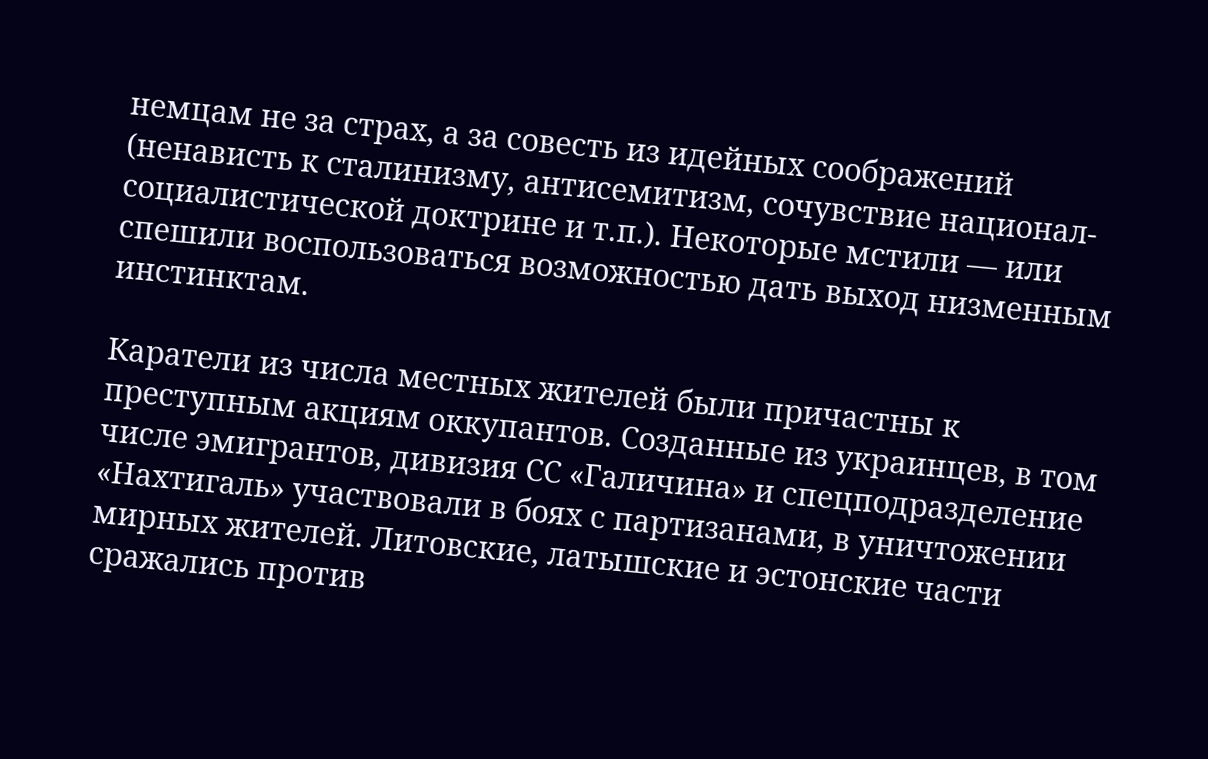немцам не за страх, а за совесть из идейных соображений (ненависть к сталинизму, антисемитизм, сочувствие национал-социалистической доктрине и т.п.). Некоторые мстили — или спешили воспользоваться возможностью дать выход низменным инстинктам.

Каратели из числа местных жителей были причастны к преступным акциям оккупантов. Созданные из украинцев, в том числе эмигрантов, дивизия СС «Галичина» и спецподразделение «Нахтигаль» участвовали в боях с партизанами, в уничтожении мирных жителей. Литовские, латышские и эстонские части сражались против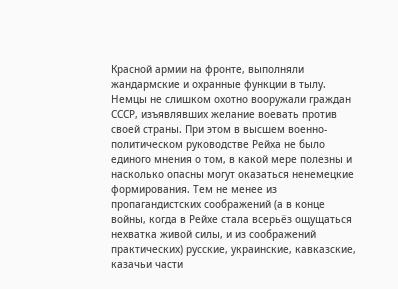Красной армии на фронте, выполняли жандармские и охранные функции в тылу. Немцы не слишком охотно вооружали граждан СССР, изъявлявших желание воевать против своей страны. При этом в высшем военно-политическом руководстве Рейха не было единого мнения о том, в какой мере полезны и насколько опасны могут оказаться ненемецкие формирования. Тем не менее из пропагандистских соображений (а в конце войны, когда в Рейхе стала всерьёз ощущаться нехватка живой силы, и из соображений практических) русские, украинские, кавказские, казачьи части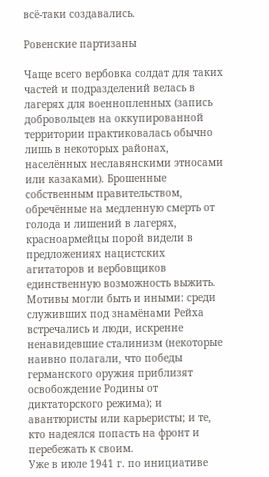всё-таки создавались.

Ровенские партизаны

Чаще всего вербовка солдат для таких частей и подразделений велась в лагерях для военнопленных (запись добровольцев на оккупированной территории практиковалась обычно лишь в некоторых районах, населённых неславянскими этносами или казаками). Брошенные собственным правительством, обречённые на медленную смерть от голода и лишений в лагерях, красноармейцы порой видели в предложениях нацистских агитаторов и вербовщиков единственную возможность выжить. Мотивы могли быть и иными: среди служивших под знамёнами Рейха встречались и люди, искренне ненавидевшие сталинизм (некоторые наивно полагали, что победы германского оружия приблизят освобождение Родины от диктаторского режима); и авантюристы или карьеристы; и те, кто надеялся попасть на фронт и перебежать к своим.
Уже в июле 1941 г. по инициативе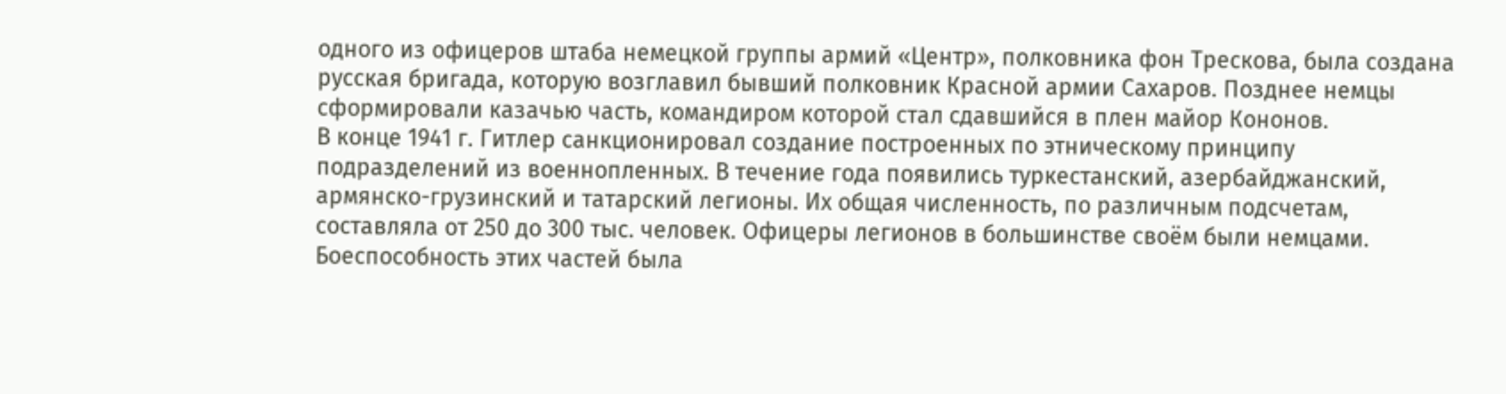одного из офицеров штаба немецкой группы армий «Центр», полковника фон Трескова, была создана русская бригада, которую возглавил бывший полковник Красной армии Сахаров. Позднее немцы сформировали казачью часть, командиром которой стал сдавшийся в плен майор Кононов.
В конце 1941 г. Гитлер санкционировал создание построенных по этническому принципу подразделений из военнопленных. В течение года появились туркестанский, азербайджанский, армянско-грузинский и татарский легионы. Их общая численность, по различным подсчетам, составляла от 250 до 300 тыс. человек. Офицеры легионов в большинстве своём были немцами.
Боеспособность этих частей была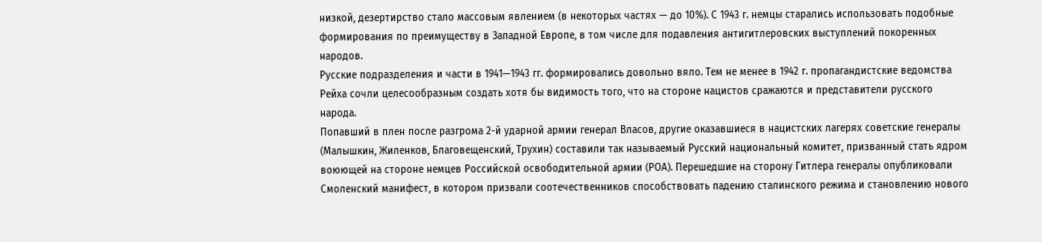низкой, дезертирство стало массовым явлением (в некоторых частях — до 10%). С 1943 г. немцы старались использовать подобные формирования по преимуществу в Западной Европе, в том числе для подавления антигитлеровских выступлений покоренных народов.
Русские подразделения и части в 1941—1943 гг. формировались довольно вяло. Тем не менее в 1942 г. пропагандистские ведомства Рейха сочли целесообразным создать хотя бы видимость того, что на стороне нацистов сражаются и представители русского народа.
Попавший в плен после разгрома 2-й ударной армии генерал Власов, другие оказавшиеся в нацистских лагерях советские генералы (Малышкин, Жиленков, Благовещенский, Трухин) составили так называемый Русский национальный комитет, призванный стать ядром воюющей на стороне немцев Российской освободительной армии (РОА). Перешедшие на сторону Гитлера генералы опубликовали Смоленский манифест, в котором призвали соотечественников способствовать падению сталинского режима и становлению нового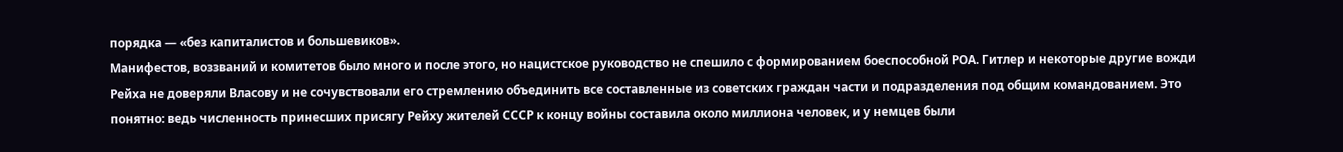порядка — «без капиталистов и большевиков».
Манифестов, воззваний и комитетов было много и после этого, но нацистское руководство не спешило с формированием боеспособной РОА. Гитлер и некоторые другие вожди Рейха не доверяли Власову и не сочувствовали его стремлению объединить все составленные из советских граждан части и подразделения под общим командованием. Это понятно: ведь численность принесших присягу Рейху жителей СССР к концу войны составила около миллиона человек, и у немцев были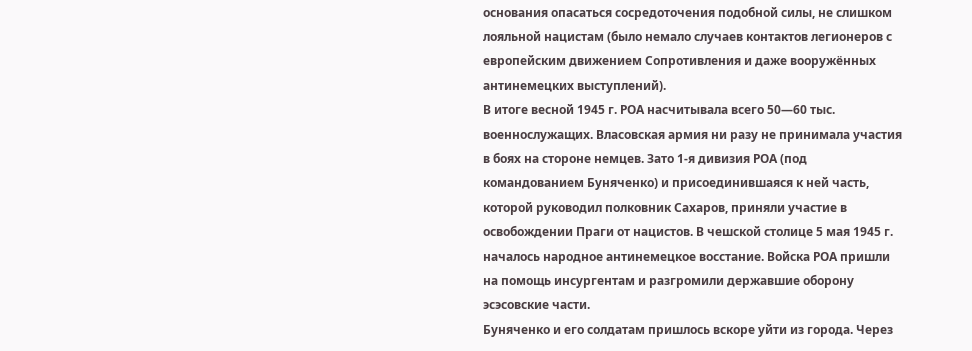основания опасаться сосредоточения подобной силы, не слишком лояльной нацистам (было немало случаев контактов легионеров с европейским движением Сопротивления и даже вооружённых антинемецких выступлений).
В итоге весной 1945 г. РОА насчитывала всего 50—60 тыс. военнослужащих. Власовская армия ни разу не принимала участия в боях на стороне немцев. Зато 1-я дивизия РОА (под командованием Буняченко) и присоединившаяся к ней часть, которой руководил полковник Сахаров, приняли участие в освобождении Праги от нацистов. В чешской столице 5 мая 1945 г. началось народное антинемецкое восстание. Войска РОА пришли на помощь инсургентам и разгромили державшие оборону эсэсовские части.
Буняченко и его солдатам пришлось вскоре уйти из города. Через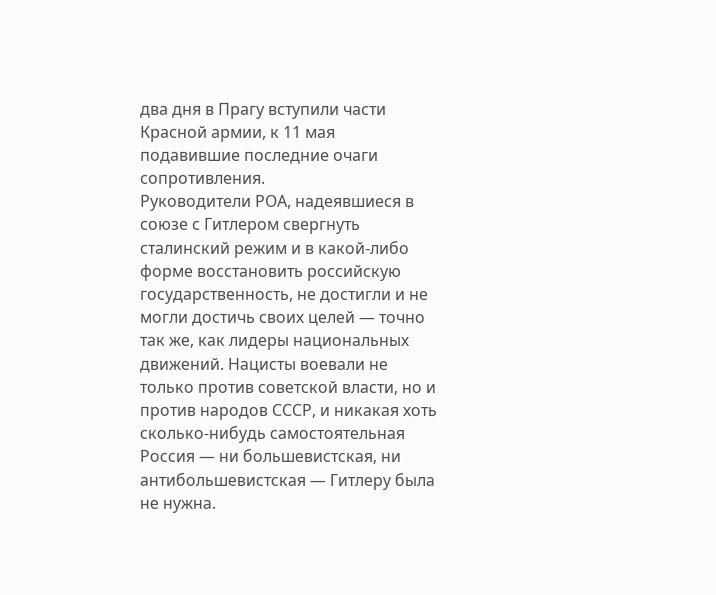два дня в Прагу вступили части Красной армии, к 11 мая подавившие последние очаги сопротивления.
Руководители РОА, надеявшиеся в союзе с Гитлером свергнуть сталинский режим и в какой-либо форме восстановить российскую государственность, не достигли и не могли достичь своих целей — точно так же, как лидеры национальных движений. Нацисты воевали не только против советской власти, но и против народов СССР, и никакая хоть сколько-нибудь самостоятельная Россия — ни большевистская, ни антибольшевистская — Гитлеру была не нужна.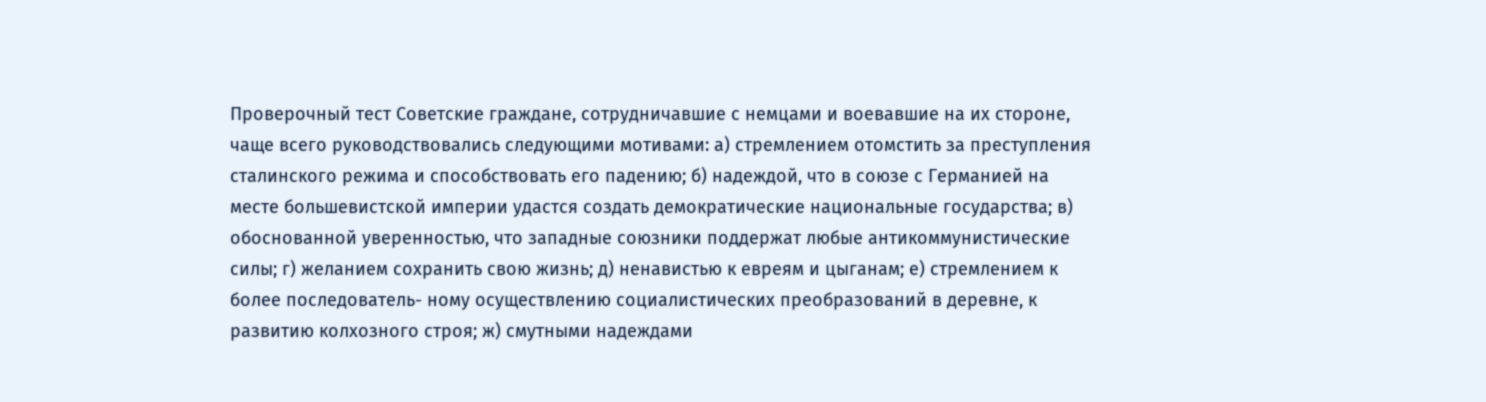Проверочный тест Советские граждане, сотрудничавшие с немцами и воевавшие на их стороне, чаще всего руководствовались следующими мотивами: а) стремлением отомстить за преступления сталинского режима и способствовать его падению; б) надеждой, что в союзе с Германией на месте большевистской империи удастся создать демократические национальные государства; в) обоснованной уверенностью, что западные союзники поддержат любые антикоммунистические силы; г) желанием сохранить свою жизнь; д) ненавистью к евреям и цыганам; е) стремлением к более последователь- ному осуществлению социалистических преобразований в деревне, к развитию колхозного строя; ж) смутными надеждами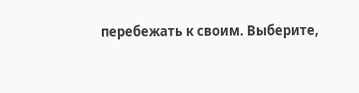перебежать к своим. Выберите,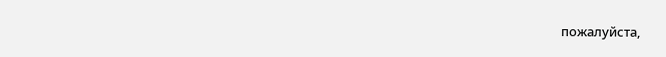пожалуйста,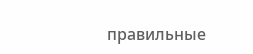правильные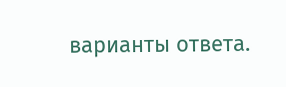варианты ответа.